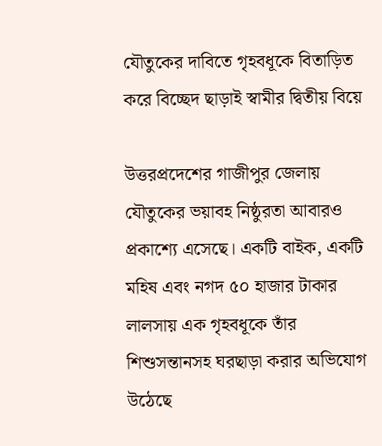যৌতুকের দাবিতে গৃহবধূকে বিতাড়িত করে বিচ্ছেদ ছাড়াই স্বামীর দ্বিতীয় বিয়ে

উত্তরপ্রদেশের গাজীপুর জেলায় যৌতুকের ভয়াবহ নিষ্ঠুরতা আবারও প্রকাশ্যে এসেছে। একটি বাইক, একটি মহিষ এবং নগদ ৫০ হাজার টাকার লালসায় এক গৃহবধূকে তাঁর শিশুসন্তানসহ ঘরছাড়া করার অভিযোগ উঠেছে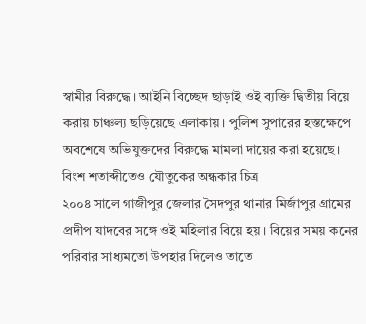স্বামীর বিরুদ্ধে। আইনি বিচ্ছেদ ছাড়াই ওই ব্যক্তি দ্বিতীয় বিয়ে করায় চাঞ্চল্য ছড়িয়েছে এলাকায়। পুলিশ সুপারের হস্তক্ষেপে অবশেষে অভিযুক্তদের বিরুদ্ধে মামলা দায়ের করা হয়েছে।
বিংশ শতাব্দীতেও যৌতুকের অন্ধকার চিত্র
২০০৪ সালে গাজীপুর জেলার সৈদপুর থানার মির্জাপুর গ্রামের প্রদীপ যাদবের সঙ্গে ওই মহিলার বিয়ে হয়। বিয়ের সময় কনের পরিবার সাধ্যমতো উপহার দিলেও তাতে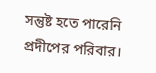সন্তুষ্ট হতে পারেনি প্রদীপের পরিবার।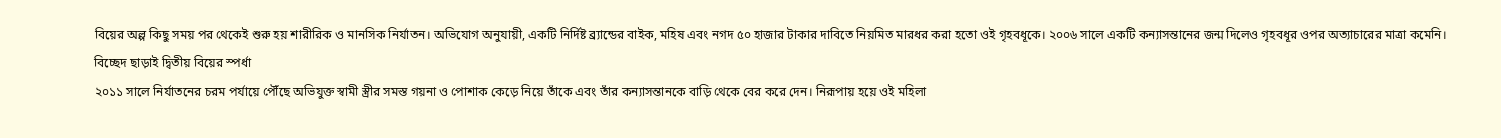বিয়ের অল্প কিছু সময় পর থেকেই শুরু হয় শারীরিক ও মানসিক নির্যাতন। অভিযোগ অনুযায়ী, একটি নির্দিষ্ট ব্র্যান্ডের বাইক, মহিষ এবং নগদ ৫০ হাজার টাকার দাবিতে নিয়মিত মারধর করা হতো ওই গৃহবধূকে। ২০০৬ সালে একটি কন্যাসন্তানের জন্ম দিলেও গৃহবধূর ওপর অত্যাচারের মাত্রা কমেনি।
বিচ্ছেদ ছাড়াই দ্বিতীয় বিয়ের স্পর্ধা
২০১১ সালে নির্যাতনের চরম পর্যায়ে পৌঁছে অভিযুক্ত স্বামী স্ত্রীর সমস্ত গয়না ও পোশাক কেড়ে নিয়ে তাঁকে এবং তাঁর কন্যাসন্তানকে বাড়ি থেকে বের করে দেন। নিরূপায় হয়ে ওই মহিলা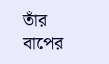তাঁর বাপের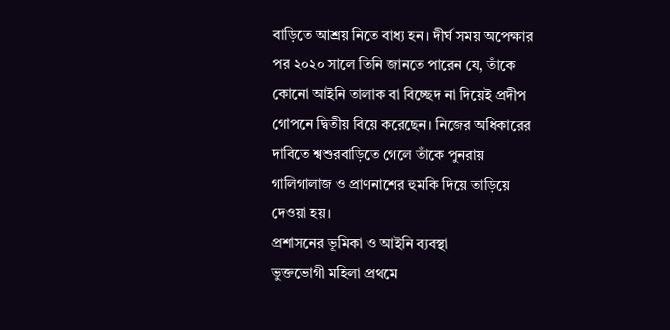বাড়িতে আশ্রয় নিতে বাধ্য হন। দীর্ঘ সময় অপেক্ষার পর ২০২০ সালে তিনি জানতে পারেন যে, তাঁকে কোনো আইনি তালাক বা বিচ্ছেদ না দিয়েই প্রদীপ গোপনে দ্বিতীয় বিয়ে করেছেন। নিজের অধিকারের দাবিতে শ্বশুরবাড়িতে গেলে তাঁকে পুনরায় গালিগালাজ ও প্রাণনাশের হুমকি দিয়ে তাড়িয়ে দেওয়া হয়।
প্রশাসনের ভূমিকা ও আইনি ব্যবস্থা
ভুক্তভোগী মহিলা প্রথমে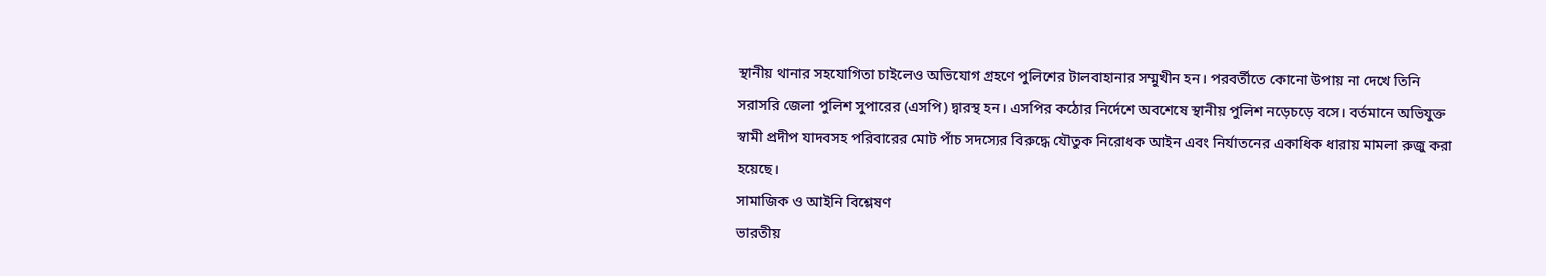স্থানীয় থানার সহযোগিতা চাইলেও অভিযোগ গ্রহণে পুলিশের টালবাহানার সম্মুখীন হন। পরবর্তীতে কোনো উপায় না দেখে তিনি সরাসরি জেলা পুলিশ সুপারের (এসপি) দ্বারস্থ হন। এসপির কঠোর নির্দেশে অবশেষে স্থানীয় পুলিশ নড়েচড়ে বসে। বর্তমানে অভিযুক্ত স্বামী প্রদীপ যাদবসহ পরিবারের মোট পাঁচ সদস্যের বিরুদ্ধে যৌতুক নিরোধক আইন এবং নির্যাতনের একাধিক ধারায় মামলা রুজু করা হয়েছে।
সামাজিক ও আইনি বিশ্লেষণ
ভারতীয়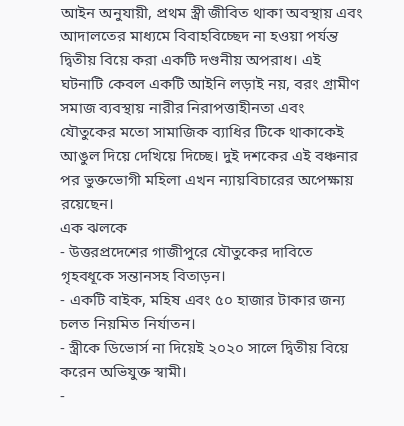আইন অনুযায়ী, প্রথম স্ত্রী জীবিত থাকা অবস্থায় এবং আদালতের মাধ্যমে বিবাহবিচ্ছেদ না হওয়া পর্যন্ত দ্বিতীয় বিয়ে করা একটি দণ্ডনীয় অপরাধ। এই ঘটনাটি কেবল একটি আইনি লড়াই নয়, বরং গ্রামীণ সমাজ ব্যবস্থায় নারীর নিরাপত্তাহীনতা এবং যৌতুকের মতো সামাজিক ব্যাধির টিকে থাকাকেই আঙুল দিয়ে দেখিয়ে দিচ্ছে। দুই দশকের এই বঞ্চনার পর ভুক্তভোগী মহিলা এখন ন্যায়বিচারের অপেক্ষায় রয়েছেন।
এক ঝলকে
- উত্তরপ্রদেশের গাজীপুরে যৌতুকের দাবিতে গৃহবধূকে সন্তানসহ বিতাড়ন।
- একটি বাইক, মহিষ এবং ৫০ হাজার টাকার জন্য চলত নিয়মিত নির্যাতন।
- স্ত্রীকে ডিভোর্স না দিয়েই ২০২০ সালে দ্বিতীয় বিয়ে করেন অভিযুক্ত স্বামী।
-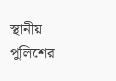স্থানীয় পুলিশের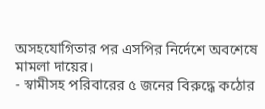অসহযোগিতার পর এসপির নির্দেশে অবশেষে মামলা দায়ের।
- স্বামীসহ পরিবারের ৫ জনের বিরুদ্ধে কঠোর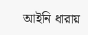আইনি ধারায়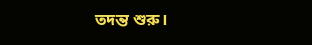তদন্ত শুরু।